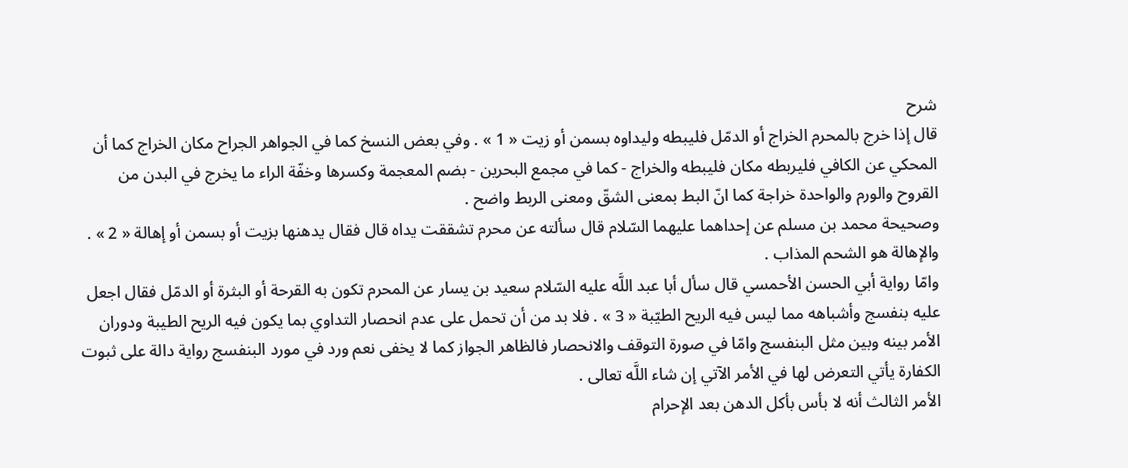شرح
قال إذا خرج بالمحرم الخراج أو الدمّل فليبطه وليداوه بسمن أو زيت « 1 » . وفي بعض النسخ كما في الجواهر الجراح مكان الخراج كما أن المحكي عن الكافي فليربطه مكان فليبطه والخراج - كما في مجمع البحرين - بضم المعجمة وكسرها وخفّة الراء ما يخرج في البدن من القروح والورم والواحدة خراجة كما انّ البط بمعنى الشقّ ومعنى الربط واضح .
وصحيحة محمد بن مسلم عن إحداهما عليهما السّلام قال سألته عن محرم تشققت يداه قال فقال يدهنها بزيت أو بسمن أو إهالة « 2 » . والإهالة هو الشحم المذاب .
وامّا رواية أبي الحسن الأحمسي قال سأل أبا عبد اللَّه عليه السّلام سعيد بن يسار عن المحرم تكون به القرحة أو البثرة أو الدمّل فقال اجعل عليه بنفسج وأشباهه مما ليس فيه الريح الطيّبة « 3 » . فلا بد من أن تحمل على عدم انحصار التداوي بما يكون فيه الريح الطيبة ودوران الأمر بينه وبين مثل البنفسج وامّا في صورة التوقف والانحصار فالظاهر الجواز كما لا يخفى نعم ورد في مورد البنفسج رواية دالة على ثبوت الكفارة يأتي التعرض لها في الأمر الآتي إن شاء اللَّه تعالى .
الأمر الثالث أنه لا بأس بأكل الدهن بعد الإحرام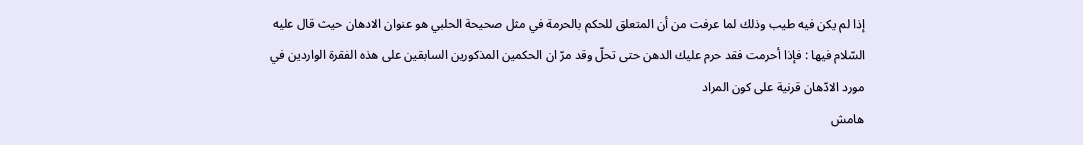إذا لم يكن فيه طيب وذلك لما عرفت من أن المتعلق للحكم بالحرمة في مثل صحيحة الحلبي هو عنوان الادهان حيث قال عليه السّلام فيها : فإذا أحرمت فقد حرم عليك الدهن حتى تحلّ وقد مرّ ان الحكمين المذكورين السابقين على هذه الفقرة الواردين في مورد الادّهان قرنية على كون المراد
هامش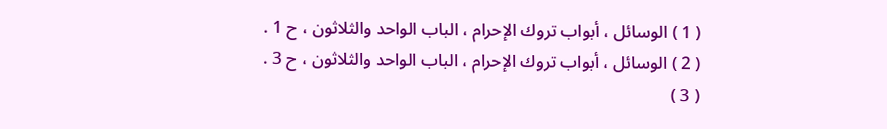( 1 ) الوسائل ، أبواب تروك الإحرام ، الباب الواحد والثلاثون ، ح 1 .
( 2 ) الوسائل ، أبواب تروك الإحرام ، الباب الواحد والثلاثون ، ح 3 .
( 3 )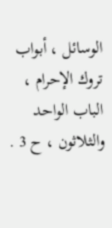الوسائل ، أبواب تروك الإحرام ، الباب الواحد والثلاثون ، ح 3 .